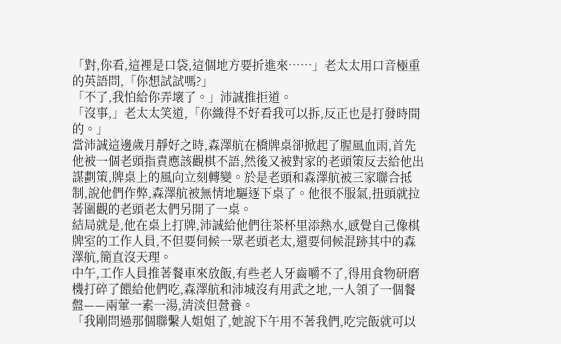「對,你看,這裡是口袋,這個地方要折進來……」老太太用口音極重的英語問,「你想試試嗎?」
「不了,我怕給你弄壞了。」沛誠推拒道。
「沒事,」老太太笑道,「你織得不好看我可以拆,反正也是打發時間的。」
當沛誠這邊歲月靜好之時,森澤航在橋牌桌卻掀起了腥風血雨,首先他被一個老頭指責應該觀棋不語,然後又被對家的老頭策反去給他出謀劃策,牌桌上的風向立刻轉變。於是老頭和森澤航被三家聯合抵制,說他們作弊,森澤航被無情地驅逐下桌了。他很不服氣,扭頭就拉著圍觀的老頭老太們另開了一桌。
結局就是,他在桌上打牌,沛誠給他們往茶杯里添熱水,感覺自己像棋牌室的工作人員,不但要伺候一眾老頭老太,還要伺候混跡其中的森澤航,簡直沒天理。
中午,工作人員推著餐車來放飯,有些老人牙齒嚼不了,得用食物研磨機打碎了餵給他們吃,森澤航和沛城沒有用武之地,一人領了一個餐盤——兩葷一素一湯,清淡但營養。
「我剛問過那個聯繫人姐姐了,她說下午用不著我們,吃完飯就可以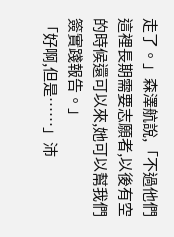走了。」森澤航說,「不過他們這裡長期需要志願者,以後有空的時候還可以來,她可以幫我們簽實踐報告。」
「好啊,但是……」沛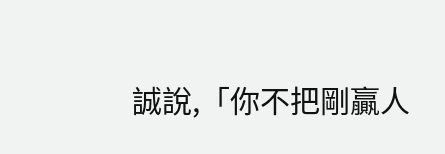誠說,「你不把剛贏人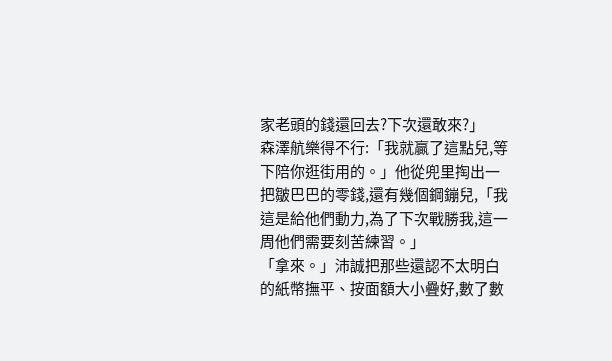家老頭的錢還回去?下次還敢來?」
森澤航樂得不行:「我就贏了這點兒,等下陪你逛街用的。」他從兜里掏出一把皺巴巴的零錢,還有幾個鋼鏰兒,「我這是給他們動力,為了下次戰勝我,這一周他們需要刻苦練習。」
「拿來。」沛誠把那些還認不太明白的紙幣撫平、按面額大小疊好,數了數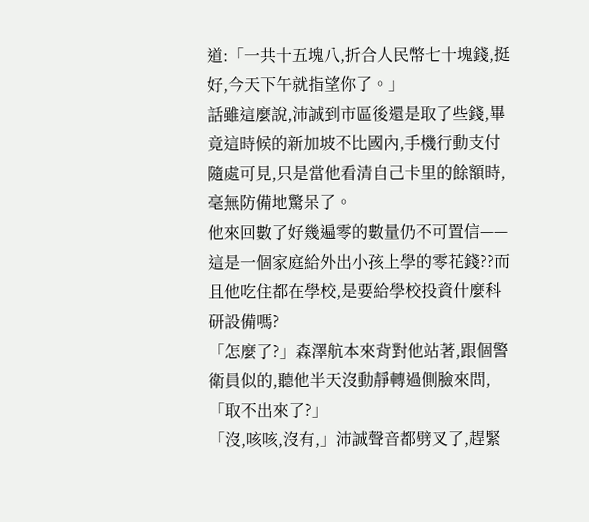道:「一共十五塊八,折合人民幣七十塊錢,挺好,今天下午就指望你了。」
話雖這麼說,沛誠到市區後還是取了些錢,畢竟這時候的新加坡不比國內,手機行動支付隨處可見,只是當他看清自己卡里的餘額時,毫無防備地驚呆了。
他來回數了好幾遍零的數量仍不可置信——這是一個家庭給外出小孩上學的零花錢??而且他吃住都在學校,是要給學校投資什麼科研設備嗎?
「怎麼了?」森澤航本來背對他站著,跟個警衛員似的,聽他半天沒動靜轉過側臉來問,「取不出來了?」
「沒,咳咳,沒有,」沛誠聲音都劈叉了,趕緊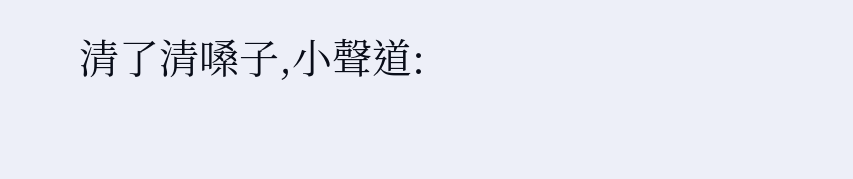清了清嗓子,小聲道: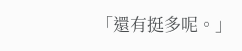「還有挺多呢。」